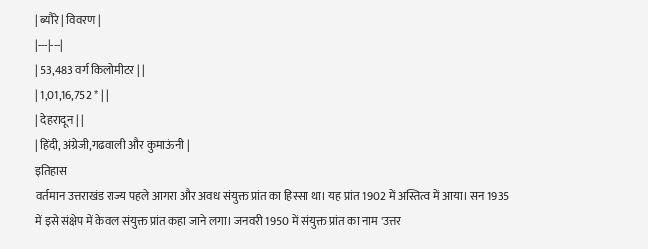| ब्यौरे | विवरण |
|---|---|
| 53,483 वर्ग किलोमीटर | |
| 1,01,16,752 * | |
| देहरादून | |
| हिंदी, अंग्रेजी,गढवाली और कुमाऊंनी |
इतिहास
वर्तमान उत्तराखंड राज्य पहले आगरा और अवध संयुक्त प्रांत का हिस्सा था। यह प्रांत 1902 में अस्तित्व में आया। सन 1935 में इसे संक्षेप में केवल संयुक्त प्रांत कहा जाने लगा। जनवरी 1950 में संयुक्त प्रांत का नाम 'उत्तर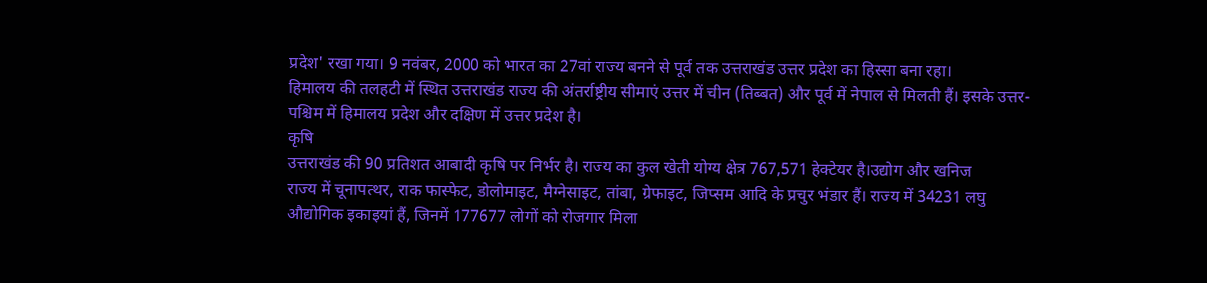प्रदेश' रखा गया। 9 नवंबर, 2000 को भारत का 27वां राज्य बनने से पूर्व तक उत्तराखंड उत्तर प्रदेश का हिस्सा बना रहा।
हिमालय की तलहटी में स्थित उत्तराखंड राज्य की अंतर्राष्ट्रीय सीमाएं उत्तर में चीन (तिब्बत) और पूर्व में नेपाल से मिलती हैं। इसके उत्तर-पश्चिम में हिमालय प्रदेश और दक्षिण में उत्तर प्रदेश है।
कृषि
उत्तराखंड की 90 प्रतिशत आबादी कृषि पर निर्भर है। राज्य का कुल खेती योग्य क्षेत्र 767,571 हेक्टेयर है।उद्योग और खनिज
राज्य में चूनापत्थर, राक फास्फेट, डोलोमाइट, मैग्नेसाइट, तांबा, ग्रेफाइट, जिप्सम आदि के प्रचुर भंडार हैं। राज्य में 34231 लघु औद्योगिक इकाइयां हैं, जिनमें 177677 लोगों को रोजगार मिला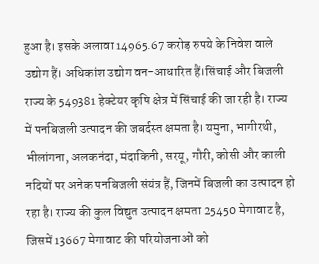हुआ है। इसके अलावा 14965.67 करोड़ रुपये के निवेश वाले उद्योग हैं। अधिकांश उद्योग वन-आधारित हैं।सिंचाई और बिजली
राज्य के 549381 हेक्टेयर कृषि क्षेत्र में सिंचाई की जा रही है। राज्य में पनबिजली उत्पादन की जबर्दस्त क्षमता है। यमुना, भागीरथी, भीलांगना, अलकनंदा, मंदाकिनी, सरयू, गौरी, कोसी और काली नदियों पर अनेक पनबिजली संयंत्र हैं, जिनमें बिजली का उत्पादन हो रहा है। राज्य की कुल विद्युत उत्पादन क्षमता 25450 मेगावाट है, जिसमें 13667 मेगावाट की परियोजनाओं को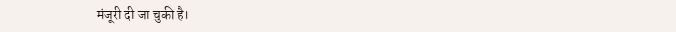मंजूरी दी जा चुकी है।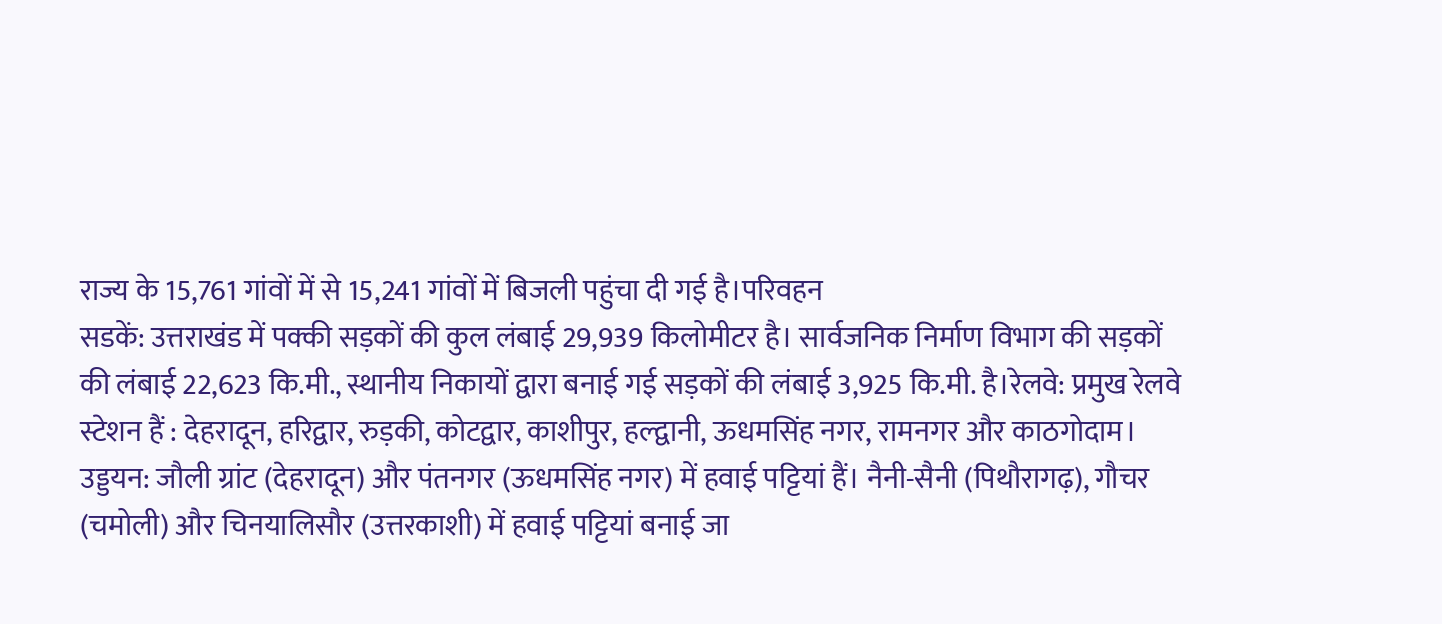राज्य के 15,761 गांवों में से 15,241 गांवों में बिजली पहुंचा दी गई है।परिवहन
सडकें: उत्तराखंड में पक्की सड़कों की कुल लंबाई 29,939 किलोमीटर है। सार्वजनिक निर्माण विभाग की सड़कों की लंबाई 22,623 कि.मी., स्थानीय निकायों द्वारा बनाई गई सड़कों की लंबाई 3,925 कि.मी. है।रेलवे: प्रमुख रेलवे स्टेशन हैं : देहरादून, हरिद्वार, रुड़की, कोटद्वार, काशीपुर, हल्द्वानी, ऊधमसिंह नगर, रामनगर और काठगोदाम।
उड्डयन: जौली ग्रांट (देहरादून) और पंतनगर (ऊधमसिंह नगर) में हवाई पट्टियां हैं। नैनी-सैनी (पिथौरागढ़), गौचर (चमोली) और चिनयालिसौर (उत्तरकाशी) में हवाई पट्टियां बनाई जा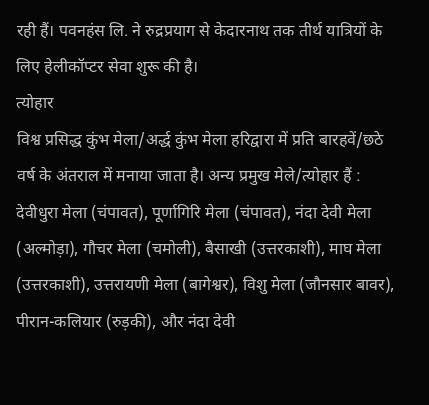रही हैं। पवनहंस लि. ने रुद्रप्रयाग से केदारनाथ तक तीर्थ यात्रियों के लिए हेलीकॉप्टर सेवा शुरू की है।
त्योहार
विश्व प्रसिद्ध कुंभ मेला/अर्द्ध कुंभ मेला हरिद्वारा में प्रति बारहवें/छठे वर्ष के अंतराल में मनाया जाता है। अन्य प्रमुख मेले/त्योहार हैं : देवीधुरा मेला (चंपावत), पूर्णागिरि मेला (चंपावत), नंदा देवी मेला (अल्मोड़ा), गौचर मेला (चमोली), बैसाखी (उत्तरकाशी), माघ मेला (उत्तरकाशी), उत्तरायणी मेला (बागेश्वर), विशु मेला (जौनसार बावर), पीरान-कलियार (रुड़की), और नंदा देवी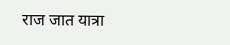राज जात यात्रा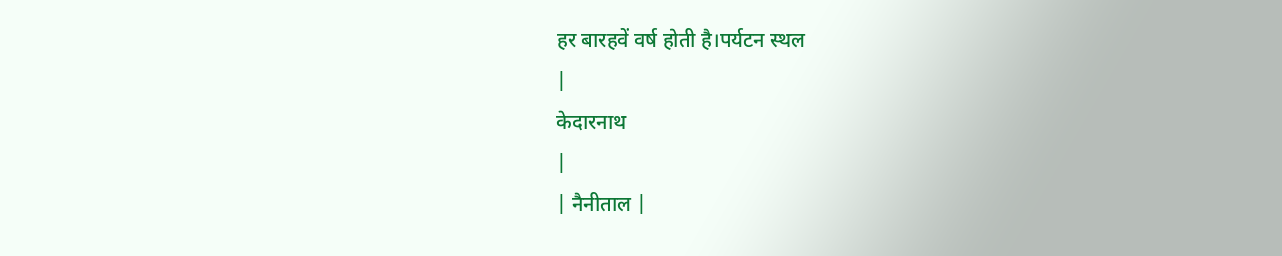हर बारहवें वर्ष होती है।पर्यटन स्थल
|
केदारनाथ
|
| नैनीताल |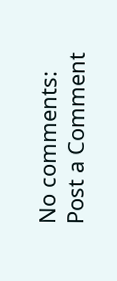No comments:
Post a Comment